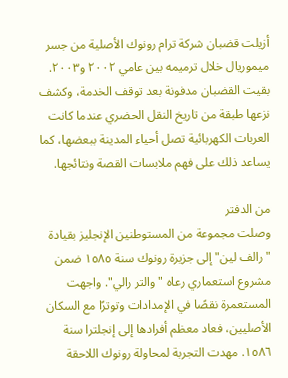أزيلت قضبان شركة ترام رونوك الأصلية من جسر ميموريال خلال ترميمه بين عامي ٢٠٠٢ و٢٠٠٣. بقيت القضبان مدفونة بعد توقف الخدمة، وكشف نزعها طبقة من تاريخ النقل الحضري عندما كانت العربات الكهربائية تصل أحياء المدينة ببعضها، كما يساعد ذلك على فهم ملابسات القصة ونتائجها.

من الدفتر
وصلت مجموعة من المستوطنين الإنجليز بقيادة "رالف لين" إلى جزيرة رونوك سنة ١٥٨٥ ضمن مشروع استعماري رعاه "والتر رالي". واجهت المستعمرة نقصًا في الإمدادات وتوترًا مع السكان الأصليين، فعاد معظم أفرادها إلى إنجلترا سنة ١٥٨٦. مهدت التجربة لمحاولة رونوك اللاحقة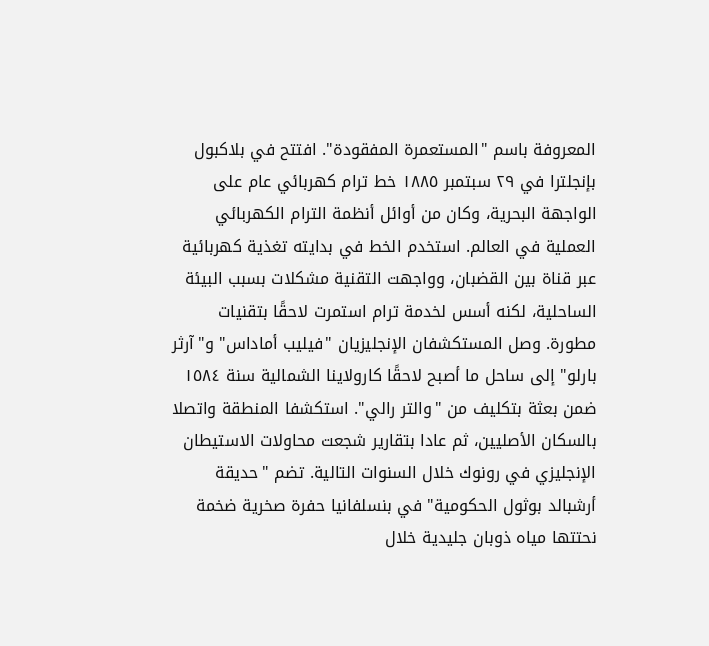المعروفة باسم "المستعمرة المفقودة". افتتح في بلاكبول بإنجلترا في ٢٩ سبتمبر ١٨٨٥ خط ترام كهربائي عام على الواجهة البحرية، وكان من أوائل أنظمة الترام الكهربائي العملية في العالم. استخدم الخط في بدايته تغذية كهربائية عبر قناة بين القضبان، وواجهت التقنية مشكلات بسبب البيئة الساحلية، لكنه أسس لخدمة ترام استمرت لاحقًا بتقنيات مطورة. وصل المستكشفان الإنجليزيان "فيليب أماداس" و"آرثر بارلو" إلى ساحل ما أصبح لاحقًا كارولاينا الشمالية سنة ١٥٨٤ ضمن بعثة بتكليف من "والتر رالي". استكشفا المنطقة واتصلا بالسكان الأصليين، ثم عادا بتقارير شجعت محاولات الاستيطان الإنجليزي في رونوك خلال السنوات التالية. تضم "حديقة أرشبالد بوثول الحكومية" في بنسلفانيا حفرة صخرية ضخمة نحتتها مياه ذوبان جليدية خلال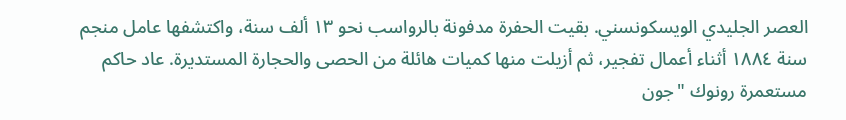العصر الجليدي الويسكونسني. بقيت الحفرة مدفونة بالرواسب نحو ١٣ ألف سنة، واكتشفها عامل منجم سنة ١٨٨٤ أثناء أعمال تفجير، ثم أزيلت منها كميات هائلة من الحصى والحجارة المستديرة. عاد حاكم مستعمرة رونوك "جون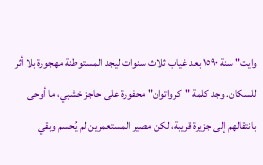وايت" سنة ١٥٩٠ بعد غياب ثلاث سنوات ليجد المستوطنة مهجورة بلا أثر للسكان. وجد كلمة "كرواتوان" محفورة على حاجز خشبي، ما أوحى بانتقالهم إلى جزيرة قريبة، لكن مصير المستعمرين لم يُحسم وبقي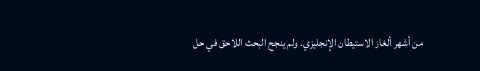من أشهر ألغاز الاستيطان الإنجليزي. ولم ينجح البحث اللاحق في حل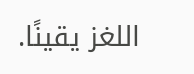اللغز يقينًا.